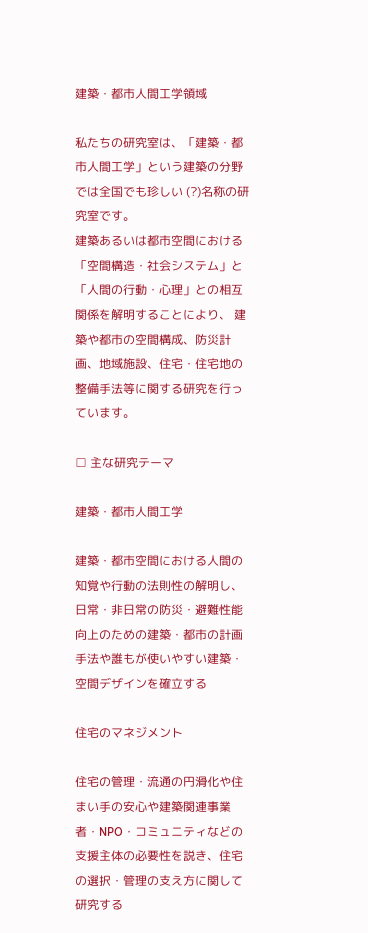建築・都市人間工学領域

私たちの研究室は、「建築・都市人間工学」という建築の分野では全国でも珍しい (?)名称の研究室です。
建築あるいは都市空間における「空間構造・社会システム」と「人間の行動・心理」との相互関係を解明することにより、 建築や都市の空間構成、防災計画、地域施設、住宅・住宅地の整備手法等に関する研究を行っています。

□ 主な研究テーマ

建築・都市人間工学

建築・都市空間における人間の知覚や行動の法則性の解明し、日常・非日常の防災・避難性能向上のための建築・都市の計画手法や誰もが使いやすい建築・空間デザインを確立する

住宅のマネジメント

住宅の管理・流通の円滑化や住まい手の安心や建築関連事業者・NPO・コミュニティなどの支援主体の必要性を説き、住宅の選択・管理の支え方に関して研究する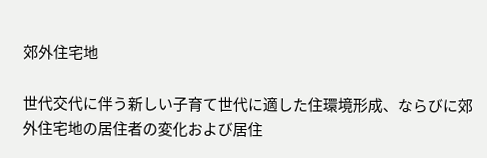郊外住宅地

世代交代に伴う新しい子育て世代に適した住環境形成、ならびに郊外住宅地の居住者の変化および居住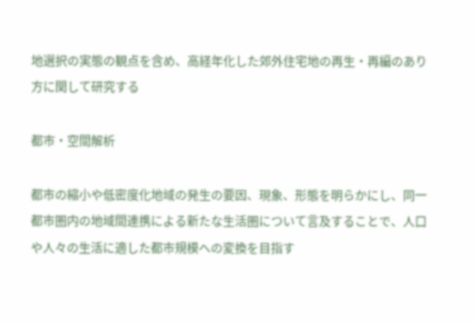地選択の実態の観点を含め、高経年化した郊外住宅地の再生・再編のあり方に関して研究する

都市・空間解析

都市の縮小や低密度化地域の発生の要因、現象、形態を明らかにし、同一都市圏内の地域間連携による新たな生活圏について言及することで、人口や人々の生活に適した都市規模への変換を目指す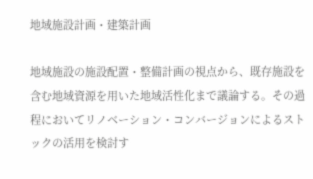地域施設計画・建築計画

地域施設の施設配置・整備計画の視点から、既存施設を含む地域資源を用いた地域活性化まで議論する。その過程においてリノベーション・コンバージョンによるストックの活用を検討す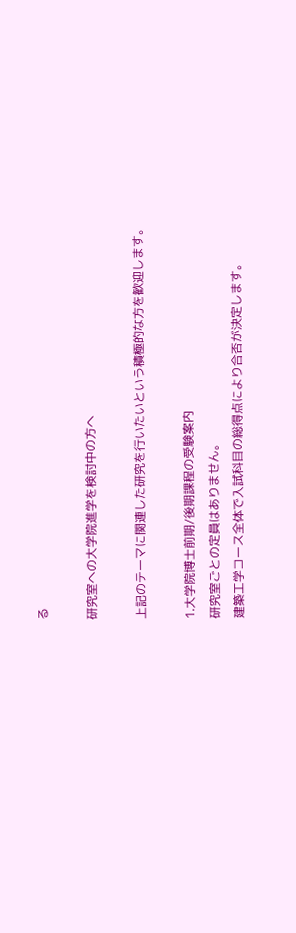る

研究室への大学院進学を検討中の方へ

上記のテーマに関連した研究を行いたいという積極的な方を歓迎します。

1.大学院博士前期/後期課程の受験案内
研究室ごとの定員はありません。
建築工学コース全体で入試科目の総得点により合否が決定します。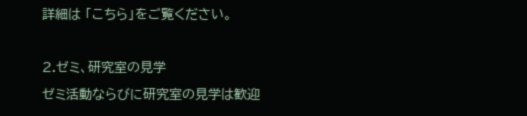詳細は 「こちら」をご覧ください。

2.ゼミ、研究室の見学
ゼミ活動ならびに研究室の見学は歓迎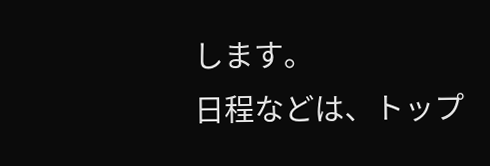します。
日程などは、トップ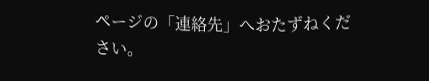ページの「連絡先」へおたずねください。